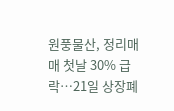원풍물산, 정리매매 첫날 30% 급락…21일 상장폐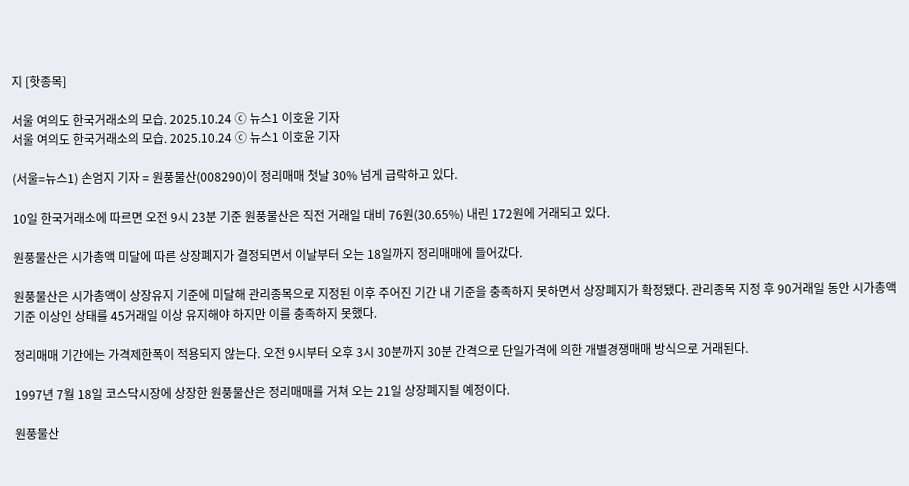지 [핫종목]

서울 여의도 한국거래소의 모습. 2025.10.24 ⓒ 뉴스1 이호윤 기자
서울 여의도 한국거래소의 모습. 2025.10.24 ⓒ 뉴스1 이호윤 기자

(서울=뉴스1) 손엄지 기자 = 원풍물산(008290)이 정리매매 첫날 30% 넘게 급락하고 있다.

10일 한국거래소에 따르면 오전 9시 23분 기준 원풍물산은 직전 거래일 대비 76원(30.65%) 내린 172원에 거래되고 있다.

원풍물산은 시가총액 미달에 따른 상장폐지가 결정되면서 이날부터 오는 18일까지 정리매매에 들어갔다.

원풍물산은 시가총액이 상장유지 기준에 미달해 관리종목으로 지정된 이후 주어진 기간 내 기준을 충족하지 못하면서 상장폐지가 확정됐다. 관리종목 지정 후 90거래일 동안 시가총액 기준 이상인 상태를 45거래일 이상 유지해야 하지만 이를 충족하지 못했다.

정리매매 기간에는 가격제한폭이 적용되지 않는다. 오전 9시부터 오후 3시 30분까지 30분 간격으로 단일가격에 의한 개별경쟁매매 방식으로 거래된다.

1997년 7월 18일 코스닥시장에 상장한 원풍물산은 정리매매를 거쳐 오는 21일 상장폐지될 예정이다.

원풍물산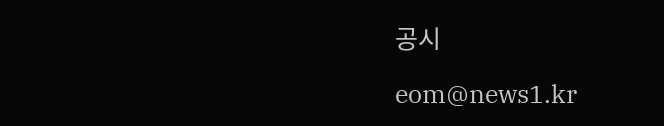공시

eom@news1.kr